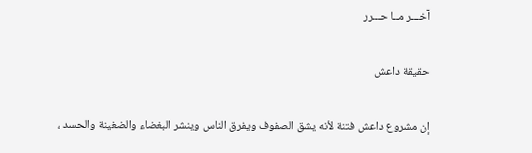آخـــر مــا حـــرر

حقيقة داعش

إن مشروع داعش فتنة لأنه يشق الصفوف ويفرق الناس وينشر البغضاء والضغينة والحسد ،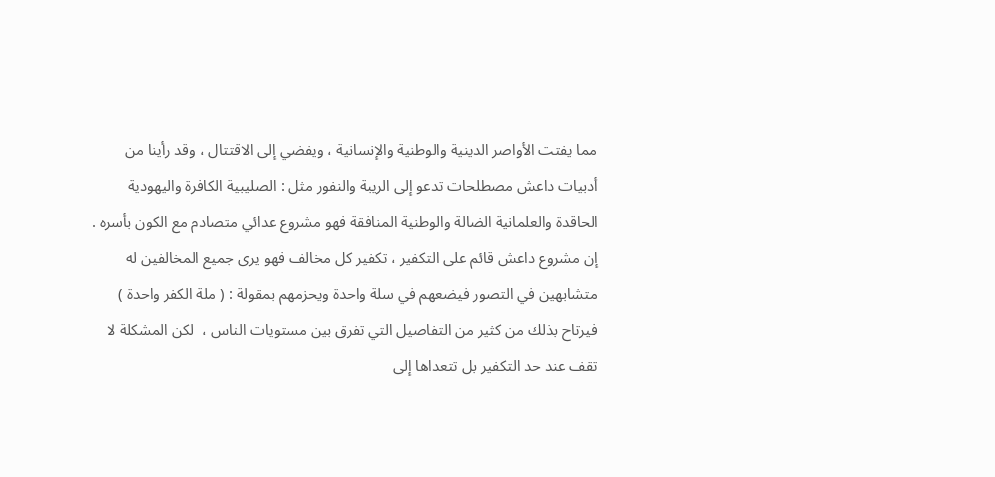مما يفتت الأواصر الدينية والوطنية والإنسانية ، ويفضي إلى الاقتتال ، وقد رأينا من أدبيات داعش مصطلحات تدعو إلى الريبة والنفور مثل : الصليبية الكافرة واليهودية الحاقدة والعلمانية الضالة والوطنية المنافقة فهو مشروع عدائي متصادم مع الكون بأسره .
إن مشروع داعش قائم على التكفير ، تكفير كل مخالف فهو يرى جميع المخالفين له متشابهين في التصور فيضعهم في سلة واحدة ويحزمهم بمقولة : ( ملة الكفر واحدة ) فيرتاح بذلك من كثير من التفاصيل التي تفرق بين مستويات الناس ،  لكن المشكلة لا تقف عند حد التكفير بل تتعداها إلى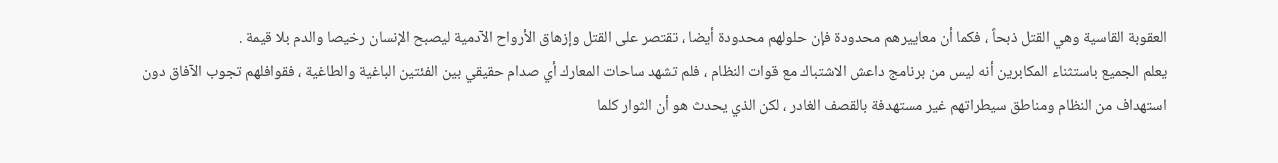العقوبة القاسية وهي القتل ذبحاً ، فكما أن معاييرهم محدودة فإن حلولهم محدودة أيضا ، تقتصر على القتل وإزهاق الأرواح الآدمية ليصبح الإنسان رخيصا والدم بلا قيمة .
يعلم الجميع باستثناء المكابرين أنه ليس من برنامج داعش الاشتباك مع قوات النظام ، فلم تشهد ساحات المعارك أي صدام حقيقي بين الفئتين الباغية والطاغية ، فقوافلهم تجوب الآفاق دون استهداف من النظام ومناطق سيطراتهم غير مستهدفة بالقصف الغادر ، لكن الذي يحدث هو أن الثوار كلما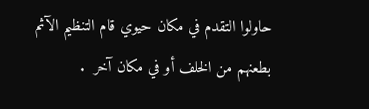حاولوا التقدم في مكان حيوي قام التنظيم الآثم بطعنهم من الخلف أو في مكان آخر  .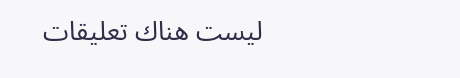ليست هناك تعليقات